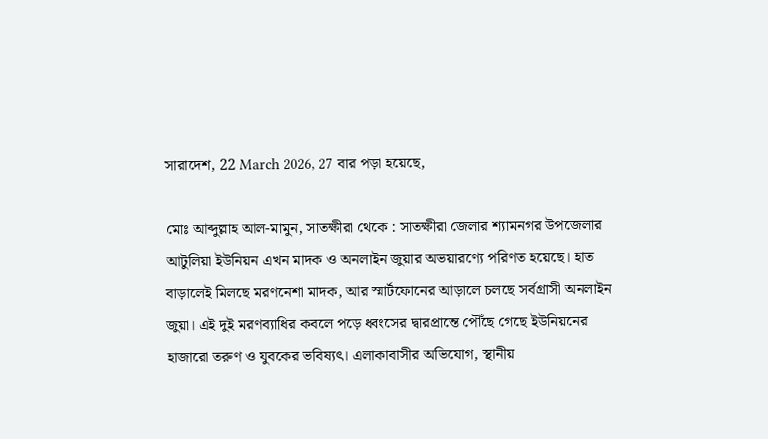সারাদেশ, 22 March 2026, 27 বার পড়া হয়েছে,

মোঃ আব্দুল্লাহ আল-মামুন, সাতক্ষীরা থেকে : সাতক্ষীরা জেলার শ্যামনগর উপজেলার আটুলিয়া ইউনিয়ন এখন মাদক ও অনলাইন জুয়ার অভয়ারণ্যে পরিণত হয়েছে। হাত বাড়ালেই মিলছে মরণনেশা মাদক, আর স্মার্টফোনের আড়ালে চলছে সর্বগ্রাসী অনলাইন জুয়া। এই দুই মরণব্যাধির কবলে পড়ে ধ্বংসের দ্বারপ্রান্তে পৌঁছে গেছে ইউনিয়নের হাজারো তরুণ ও যুবকের ভবিষ্যৎ। এলাকাবাসীর অভিযোগ, স্থানীয়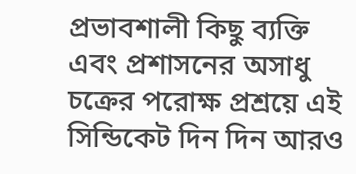প্রভাবশালী কিছু ব্যক্তি এবং প্রশাসনের অসাধু চক্রের পরোক্ষ প্রশ্রয়ে এই সিন্ডিকেট দিন দিন আরও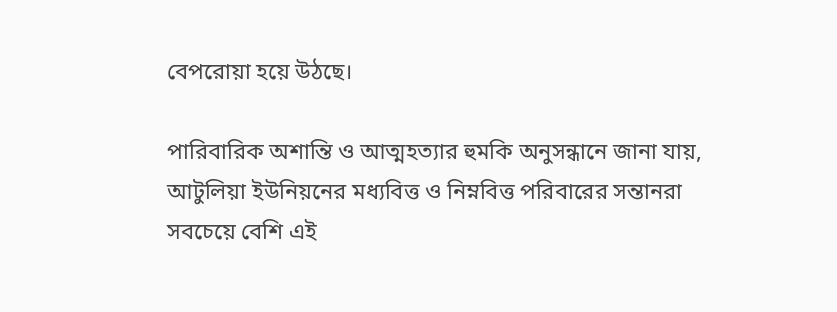বেপরোয়া হয়ে উঠছে।

পারিবারিক অশান্তি ও আত্মহত্যার হুমকি অনুসন্ধানে জানা যায়, আটুলিয়া ইউনিয়নের মধ্যবিত্ত ও নিম্নবিত্ত পরিবারের সন্তানরা সবচেয়ে বেশি এই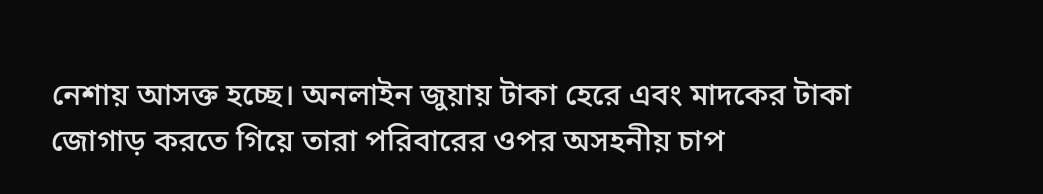নেশায় আসক্ত হচ্ছে। অনলাইন জুয়ায় টাকা হেরে এবং মাদকের টাকা জোগাড় করতে গিয়ে তারা পরিবারের ওপর অসহনীয় চাপ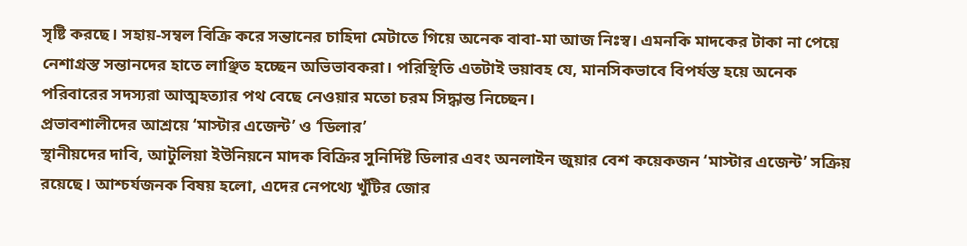সৃষ্টি করছে। সহায়-সম্বল বিক্রি করে সন্তানের চাহিদা মেটাতে গিয়ে অনেক বাবা-মা আজ নিঃস্ব। এমনকি মাদকের টাকা না পেয়ে নেশাগ্রস্ত সন্তানদের হাতে লাঞ্ছিত হচ্ছেন অভিভাবকরা। পরিস্থিতি এতটাই ভয়াবহ যে, মানসিকভাবে বিপর্যস্ত হয়ে অনেক পরিবারের সদস্যরা আত্মহত্যার পথ বেছে নেওয়ার মতো চরম সিদ্ধান্ত নিচ্ছেন।
প্রভাবশালীদের আশ্রয়ে ‘মাস্টার এজেন্ট’ ও ‘ডিলার’
স্থানীয়দের দাবি, আটুলিয়া ইউনিয়নে মাদক বিক্রির সুনির্দিষ্ট ডিলার এবং অনলাইন জুয়ার বেশ কয়েকজন ‘মাস্টার এজেন্ট’ সক্রিয় রয়েছে। আশ্চর্যজনক বিষয় হলো, এদের নেপথ্যে খুঁটির জোর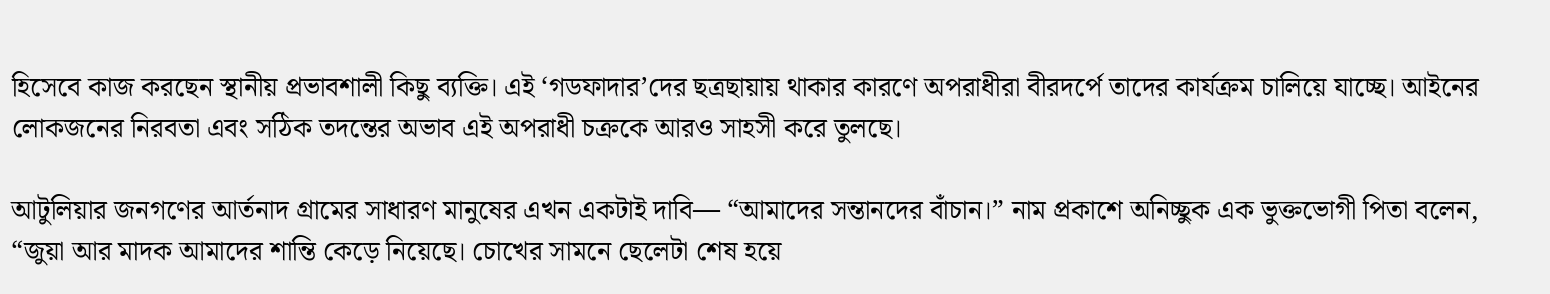হিসেবে কাজ করছেন স্থানীয় প্রভাবশালী কিছু ব্যক্তি। এই ‘গডফাদার’দের ছত্রছায়ায় থাকার কারণে অপরাধীরা বীরদর্পে তাদের কার্যক্রম চালিয়ে যাচ্ছে। আইনের লোকজনের নিরবতা এবং সঠিক তদন্তের অভাব এই অপরাধী চক্রকে আরও সাহসী করে তুলছে।

আটুলিয়ার জনগণের আর্তনাদ গ্রামের সাধারণ মানুষের এখন একটাই দাবি— “আমাদের সন্তানদের বাঁচান।” নাম প্রকাশে অনিচ্ছুক এক ভুক্তভোগী পিতা বলেন, “জুয়া আর মাদক আমাদের শান্তি কেড়ে নিয়েছে। চোখের সামনে ছেলেটা শেষ হয়ে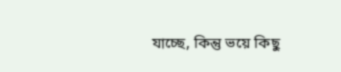যাচ্ছে, কিন্তু ভয়ে কিছু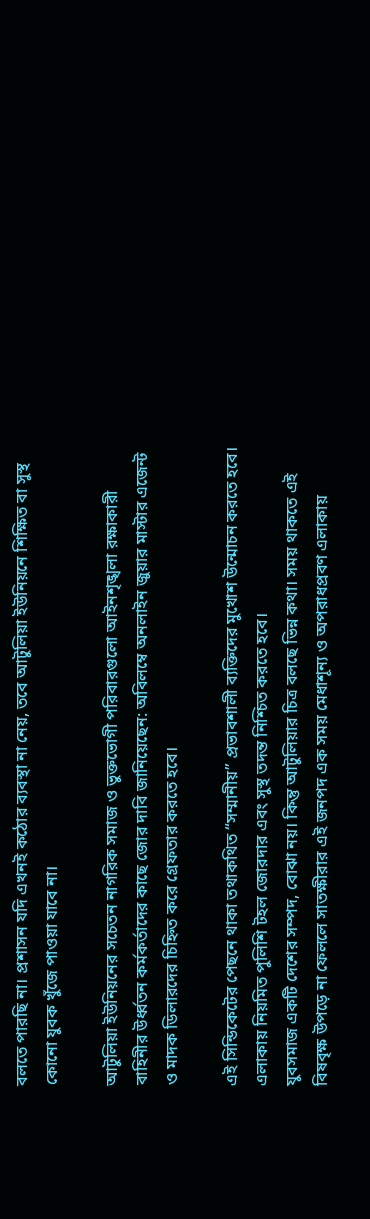বলতে পারছি না। প্রশাসন যদি এখনই কঠোর ব্যবস্থা না নেয়, তবে আটুলিয়া ইউনিয়নে শিক্ষিত বা সুস্থ কোনো যুবক খুঁজে পাওয়া যাবে না।

আটুলিয়া ইউনিয়নের সচেতন নাগরিক সমাজ ও ভুক্তভোগী পরিবারগুলো আইনশৃঙ্খলা রক্ষাকারী বাহিনীর উর্ধ্বতন কর্মকর্তাদের কাছে জোর দাবি জানিয়েছেন: অবিলম্বে অনলাইন জুয়ার মাস্টার এজেন্ট ও মাদক ডিলারদের চিহ্নিত করে গ্রেফতার করতে হবে।

এই সিন্ডিকেটের পেছনে থাকা তথাকথিত “সম্মানীয়” প্রভাবশালী ব্যক্তিদের মুখোশ উন্মোচন করতে হবে। এলাকায় নিয়মিত পুলিশি টহল জোরদার এবং সুস্থ তদন্ত নিশ্চিত করতে হবে।
যুবসমাজ একটি দেশের সম্পদ, বোঝা নয়। কিন্তু আটুলিয়ার চিত্র বলছে ভিন্ন কথা। সময় থাকতে এই বিষবৃক্ষ উপড়ে না ফেললে সাতক্ষীরার এই জনপদ এক সময় মেধাশূন্য ও অপরাধপ্রবণ এলাকায়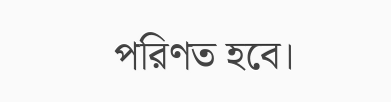পরিণত হবে।